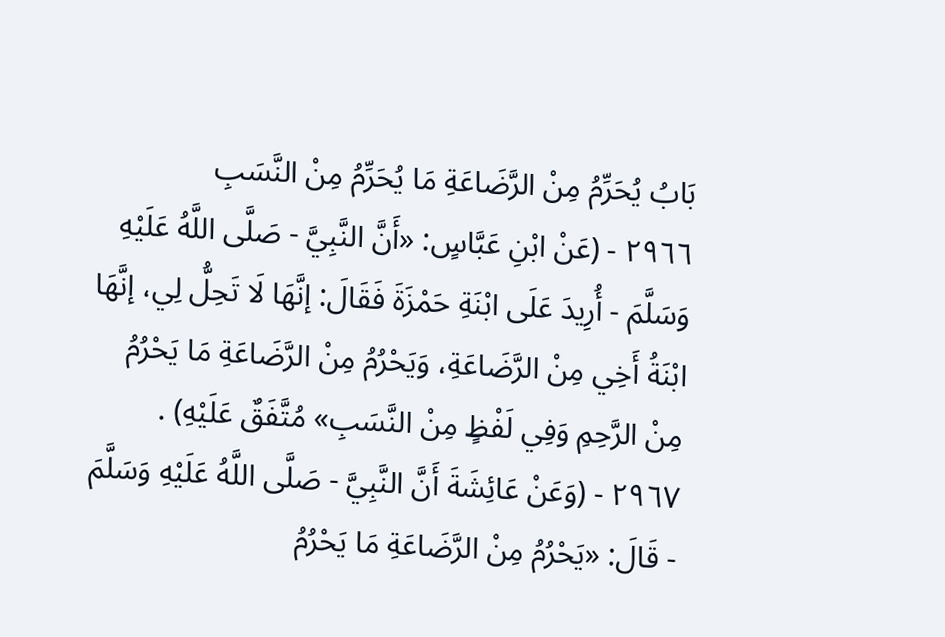بَابُ يُحَرِّمُ مِنْ الرَّضَاعَةِ مَا يُحَرِّمُ مِنْ النَّسَبِ
٢٩٦٦ - (عَنْ ابْنِ عَبَّاسٍ: «أَنَّ النَّبِيَّ - صَلَّى اللَّهُ عَلَيْهِ وَسَلَّمَ - أُرِيدَ عَلَى ابْنَةِ حَمْزَةَ فَقَالَ: إنَّهَا لَا تَحِلُّ لِي، إنَّهَا ابْنَةُ أَخِي مِنْ الرَّضَاعَةِ، وَيَحْرُمُ مِنْ الرَّضَاعَةِ مَا يَحْرُمُ مِنْ الرَّحِمِ وَفِي لَفْظٍ مِنْ النَّسَبِ» مُتَّفَقٌ عَلَيْهِ) .
٢٩٦٧ - (وَعَنْ عَائِشَةَ أَنَّ النَّبِيَّ - صَلَّى اللَّهُ عَلَيْهِ وَسَلَّمَ - قَالَ: «يَحْرُمُ مِنْ الرَّضَاعَةِ مَا يَحْرُمُ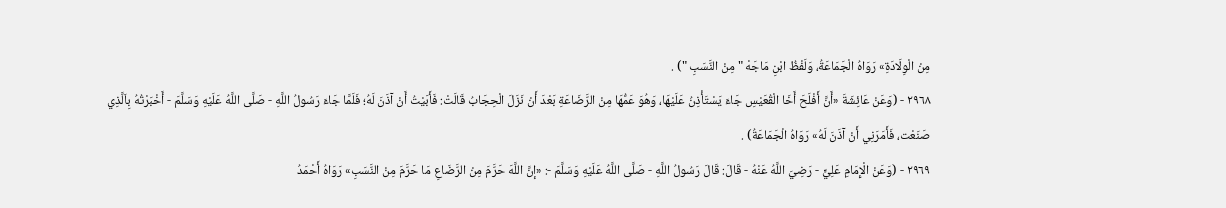مِنْ الْوِلَادَةِ» رَوَاهُ الْجَمَاعَةُ، وَلَفْظُ ابْنِ مَاجَهْ " مِنْ النَّسَبِ ") .
٢٩٦٨ - (وَعَنْ عَائِشَةَ «أَنَّ أَفْلَحَ أَخَا الْقُعَيْسِ جَاءَ يَسْتَأْذِنُ عَلَيْهَا، وَهُوَ عَمُّهَا مِنْ الرَّضَاعَةِ بَعْدَ أَنْ نَزَلَ الْحِجَابُ قَالَتْ: فَأَبَيْتُ أَنْ آذَنَ لَهُ؛ فَلَمَّا جَاءَ رَسُولُ اللَّهِ - صَلَّى اللَّهُ عَلَيْهِ وَسَلَّمَ - أَخْبَرْتُهُ بِاَلَّذِي صَنَعْت، فَأَمَرَنِي أَنْ آذَنَ لَهُ» رَوَاهُ الْجَمَاعَةُ) .
٢٩٦٩ - (وَعَنْ الْإِمَامِ عَلِيٍّ - رَضِيَ اللَّهُ عَنْهُ - قَالَ: قَالَ رَسُولُ اللَّهِ - صَلَّى اللَّهُ عَلَيْهِ وَسَلَّمَ -: «إنَّ اللَّهَ حَرَّمَ مِنْ الرَّضَاعِ مَا حَرَّمَ مِنْ النَّسَبِ» رَوَاهُ أَحْمَدُ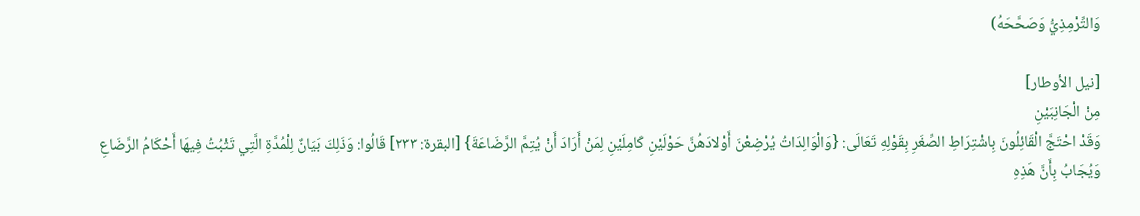وَالتِّرْمِذِيُّ وَصَحَّحَهُ)

[نيل الأوطار]
مِنْ الْجَانِبَيْنِ
وَقَدْ احْتَجَّ الْقَائِلُونَ بِاشْتِرَاطِ الصِّغَرِ بِقَوْلِهِ تَعَالَى: {وَالْوَالِدَاتُ يُرْضِعْنَ أَوْلادَهُنَّ حَوْلَيْنِ كَامِلَيْنِ لِمَنْ أَرَادَ أَنْ يُتِمَّ الرَّضَاعَةَ} [البقرة: ٢٣٣] قَالُوا: وَذَلِكَ بَيَانٌ لِلْمُدَّةِ الَّتِي تَثْبُتُ فِيهَا أَحْكَامُ الرَّضَاعِ وَيُجَابُ بِأَنَّ هَذِهِ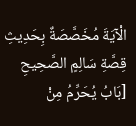الْآيَةَ مُخَصَّصَةٌ بِحَدِيثِ قِصَّةِ سَالِمٍ الصَّحِيحِ
[بَابُ يُحَرِّمُ مِنْ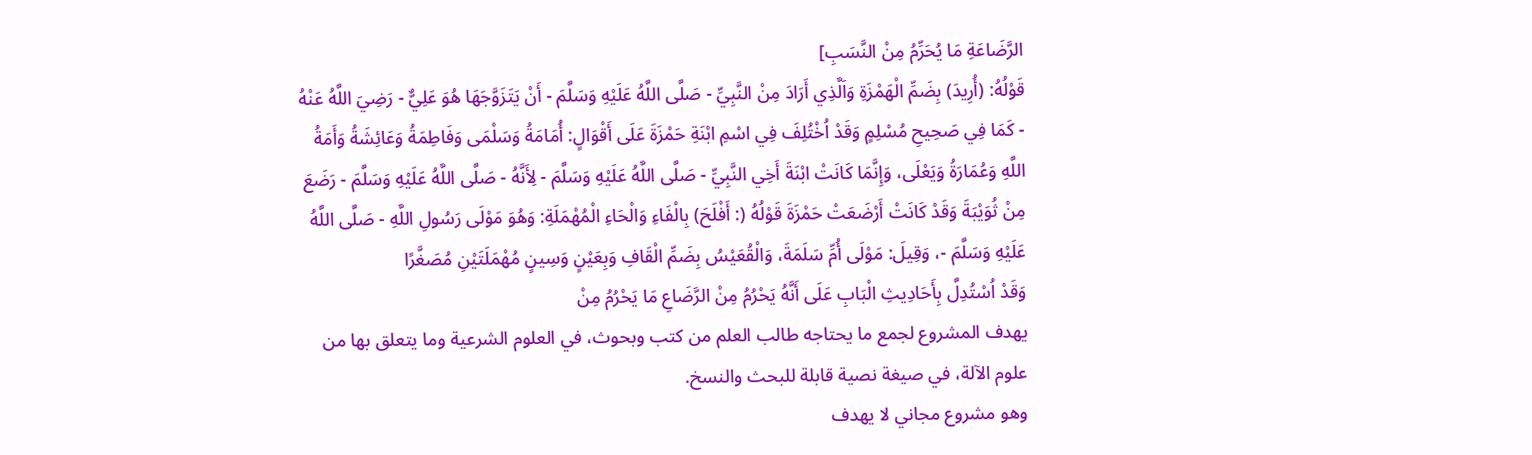الرَّضَاعَةِ مَا يُحَرِّمُ مِنْ النَّسَبِ]
قَوْلُهُ: (أُرِيدَ) بِضَمِّ الْهَمْزَةِ وَاَلَّذِي أَرَادَ مِنْ النَّبِيِّ - صَلَّى اللَّهُ عَلَيْهِ وَسَلَّمَ - أَنْ يَتَزَوَّجَهَا هُوَ عَلِيٌّ - رَضِيَ اللَّهُ عَنْهُ - كَمَا فِي صَحِيحِ مُسْلِمٍ وَقَدْ اُخْتُلِفَ فِي اسْمِ ابْنَةِ حَمْزَةَ عَلَى أَقْوَالٍ: أُمَامَةُ وَسَلْمَى وَفَاطِمَةُ وَعَائِشَةُ وَأَمَةُ اللَّهِ وَعُمَارَةُ وَيَعْلَى، وَإِنَّمَا كَانَتْ ابْنَةَ أَخِي النَّبِيِّ - صَلَّى اللَّهُ عَلَيْهِ وَسَلَّمَ - لِأَنَّهُ - صَلَّى اللَّهُ عَلَيْهِ وَسَلَّمَ - رَضَعَ مِنْ ثُوَيْبَةَ وَقَدْ كَانَتْ أَرْضَعَتْ حَمْزَةَ قَوْلُهُ (: أَفْلَحَ) بِالْفَاءِ وَالْحَاءِ الْمُهْمَلَةِ: وَهُوَ مَوْلَى رَسُولِ اللَّهِ - صَلَّى اللَّهُ عَلَيْهِ وَسَلَّمَ -، وَقِيلَ: مَوْلَى أُمِّ سَلَمَةَ، وَالْقُعَيْسُ بِضَمِّ الْقَافِ وَبِعَيْنٍ وَسِينٍ مُهْمَلَتَيْنِ مُصَغَّرًا
وَقَدْ اُسْتُدِلَّ بِأَحَادِيثِ الْبَابِ عَلَى أَنَّهُ يَحْرُمُ مِنْ الرَّضَاعِ مَا يَحْرُمُ مِنْ
يهدف المشروع لجمع ما يحتاجه طالب العلم من كتب وبحوث، في العلوم الشرعية وما يتعلق بها من علوم الآلة، في صيغة نصية قابلة للبحث والنسخ.
وهو مشروع مجاني لا يهدف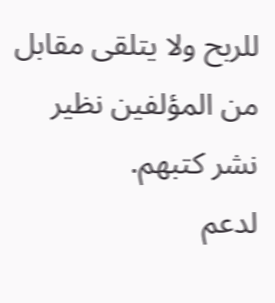للربح ولا يتلقى مقابل من المؤلفين نظير نشر كتبهم.
لدعم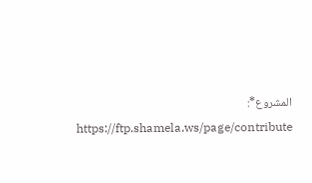المشروع*: https://ftp.shamela.ws/page/contribute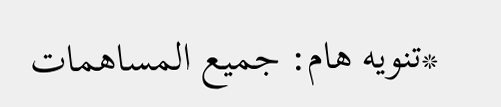*تنويه هام: جميع المساهمات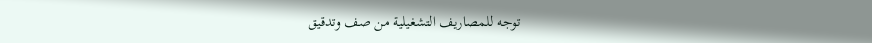توجه للمصاريف التشغيلية من صف وتدقيق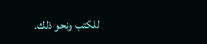للكتب ونحو ذلك.